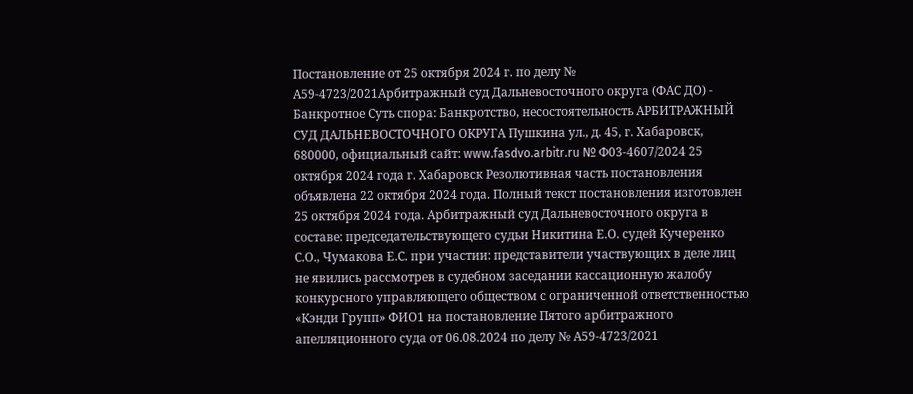Постановление от 25 октября 2024 г. по делу № А59-4723/2021Арбитражный суд Дальневосточного округа (ФАС ДО) - Банкротное Суть спора: Банкротство, несостоятельность АРБИТРАЖНЫЙ СУД ДАЛЬНЕВОСТОЧНОГО ОКРУГА Пушкина ул., д. 45, г. Хабаровск, 680000, официальный сайт: www.fasdvo.arbitr.ru № Ф03-4607/2024 25 октября 2024 года г. Хабаровск Резолютивная часть постановления объявлена 22 октября 2024 года. Полный текст постановления изготовлен 25 октября 2024 года. Арбитражный суд Дальневосточного округа в составе: председательствующего судьи Никитина Е.О. судей Кучеренко С.О., Чумакова Е.С. при участии: представители участвующих в деле лиц не явились рассмотрев в судебном заседании кассационную жалобу конкурсного управляющего обществом с ограниченной ответственностью «Кэнди Групп» ФИО1 на постановление Пятого арбитражного апелляционного суда от 06.08.2024 по делу № А59-4723/2021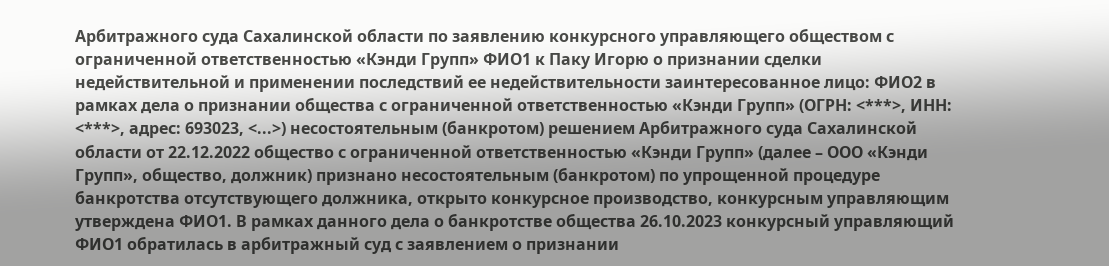Арбитражного суда Сахалинской области по заявлению конкурсного управляющего обществом с ограниченной ответственностью «Кэнди Групп» ФИО1 к Паку Игорю о признании сделки недействительной и применении последствий ее недействительности заинтересованное лицо: ФИО2 в рамках дела о признании общества с ограниченной ответственностью «Кэнди Групп» (ОГРН: <***>, ИНН: <***>, адрес: 693023, <...>) несостоятельным (банкротом) решением Арбитражного суда Сахалинской области от 22.12.2022 общество с ограниченной ответственностью «Кэнди Групп» (далее – ООО «Кэнди Групп», общество, должник) признано несостоятельным (банкротом) по упрощенной процедуре банкротства отсутствующего должника, открыто конкурсное производство, конкурсным управляющим утверждена ФИО1. В рамках данного дела о банкротстве общества 26.10.2023 конкурсный управляющий ФИО1 обратилась в арбитражный суд с заявлением о признании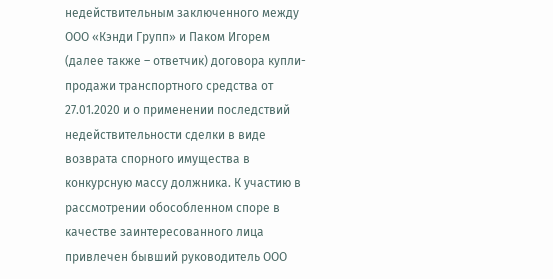недействительным заключенного между ООО «Кэнди Групп» и Паком Игорем (далее также – ответчик) договора купли-продажи транспортного средства от 27.01.2020 и о применении последствий недействительности сделки в виде возврата спорного имущества в конкурсную массу должника. К участию в рассмотрении обособленном споре в качестве заинтересованного лица привлечен бывший руководитель ООО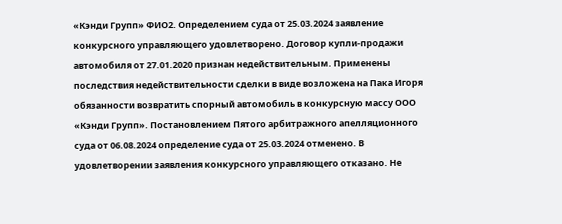«Кэнди Групп» ФИО2. Определением суда от 25.03.2024 заявление конкурсного управляющего удовлетворено. Договор купли-продажи автомобиля от 27.01.2020 признан недействительным. Применены последствия недействительности сделки в виде возложена на Пака Игоря обязанности возвратить спорный автомобиль в конкурсную массу ООО «Кэнди Групп». Постановлением Пятого арбитражного апелляционного суда от 06.08.2024 определение суда от 25.03.2024 отменено. В удовлетворении заявления конкурсного управляющего отказано. Не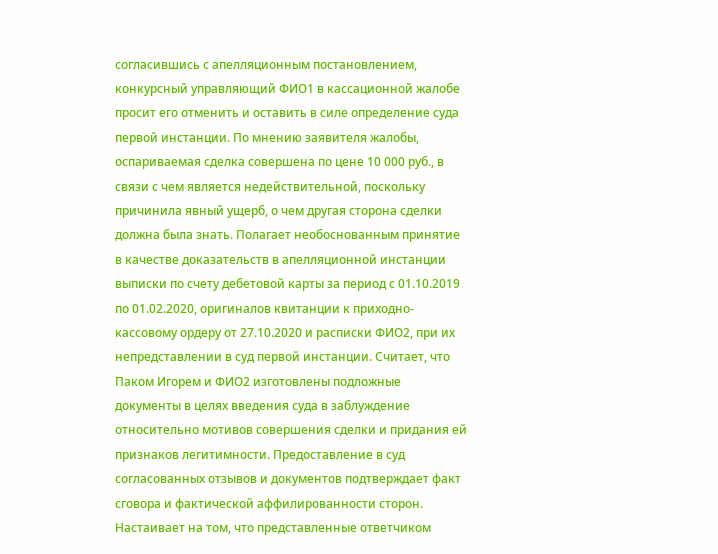согласившись с апелляционным постановлением, конкурсный управляющий ФИО1 в кассационной жалобе просит его отменить и оставить в силе определение суда первой инстанции. По мнению заявителя жалобы, оспариваемая сделка совершена по цене 10 000 руб., в связи с чем является недействительной, поскольку причинила явный ущерб, о чем другая сторона сделки должна была знать. Полагает необоснованным принятие в качестве доказательств в апелляционной инстанции выписки по счету дебетовой карты за период с 01.10.2019 по 01.02.2020, оригиналов квитанции к приходно-кассовому ордеру от 27.10.2020 и расписки ФИО2, при их непредставлении в суд первой инстанции. Считает, что Паком Игорем и ФИО2 изготовлены подложные документы в целях введения суда в заблуждение относительно мотивов совершения сделки и придания ей признаков легитимности. Предоставление в суд согласованных отзывов и документов подтверждает факт сговора и фактической аффилированности сторон. Настаивает на том, что представленные ответчиком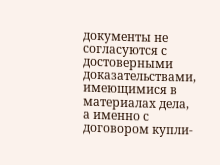документы не согласуются с достоверными доказательствами, имеющимися в материалах дела, а именно с договором купли-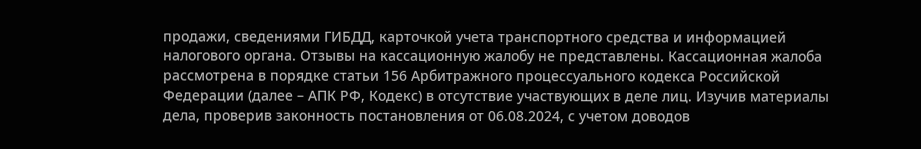продажи, сведениями ГИБДД, карточкой учета транспортного средства и информацией налогового органа. Отзывы на кассационную жалобу не представлены. Кассационная жалоба рассмотрена в порядке статьи 156 Арбитражного процессуального кодекса Российской Федерации (далее – АПК РФ, Кодекс) в отсутствие участвующих в деле лиц. Изучив материалы дела, проверив законность постановления от 06.08.2024, с учетом доводов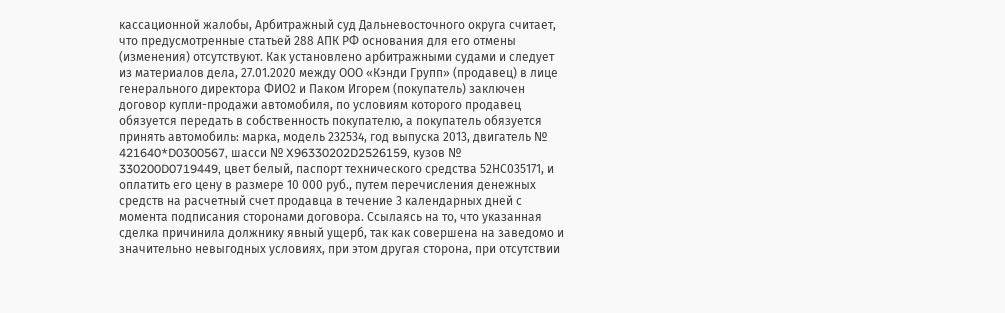кассационной жалобы, Арбитражный суд Дальневосточного округа считает, что предусмотренные статьей 288 АПК РФ основания для его отмены (изменения) отсутствуют. Как установлено арбитражными судами и следует из материалов дела, 27.01.2020 между ООО «Кэнди Групп» (продавец) в лице генерального директора ФИО2 и Паком Игорем (покупатель) заключен договор купли-продажи автомобиля, по условиям которого продавец обязуется передать в собственность покупателю, а покупатель обязуется принять автомобиль: марка, модель 232534, год выпуска 2013, двигатель № 421640*D0300567, шасси № X96330202D2526159, кузов № 330200D0719449, цвет белый, паспорт технического средства 52НС035171, и оплатить его цену в размере 10 000 руб., путем перечисления денежных средств на расчетный счет продавца в течение 3 календарных дней с момента подписания сторонами договора. Ссылаясь на то, что указанная сделка причинила должнику явный ущерб, так как совершена на заведомо и значительно невыгодных условиях, при этом другая сторона, при отсутствии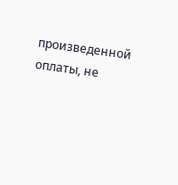произведенной оплаты, не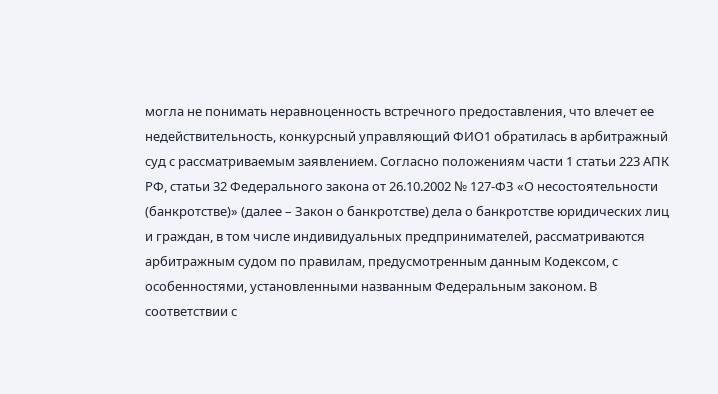могла не понимать неравноценность встречного предоставления, что влечет ее недействительность, конкурсный управляющий ФИО1 обратилась в арбитражный суд с рассматриваемым заявлением. Согласно положениям части 1 статьи 223 АПК РФ, статьи 32 Федерального закона от 26.10.2002 № 127-ФЗ «О несостоятельности (банкротстве)» (далее – Закон о банкротстве) дела о банкротстве юридических лиц и граждан, в том числе индивидуальных предпринимателей, рассматриваются арбитражным судом по правилам, предусмотренным данным Кодексом, с особенностями, установленными названным Федеральным законом. В соответствии с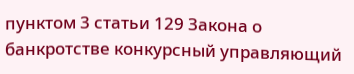пунктом 3 статьи 129 Закона о банкротстве конкурсный управляющий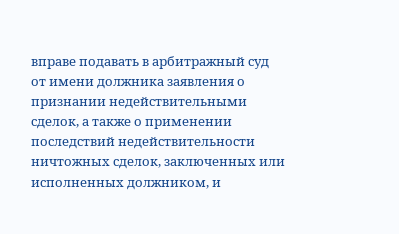вправе подавать в арбитражный суд от имени должника заявления о признании недействительными сделок, а также о применении последствий недействительности ничтожных сделок, заключенных или исполненных должником, и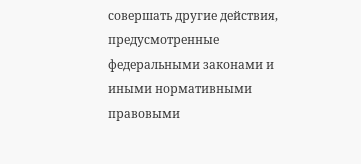совершать другие действия, предусмотренные федеральными законами и иными нормативными правовыми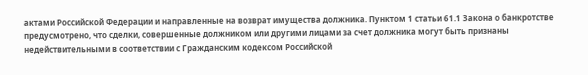актами Российской Федерации и направленные на возврат имущества должника. Пунктом 1 статьи 61.1 Закона о банкротстве предусмотрено, что сделки, совершенные должником или другими лицами за счет должника могут быть признаны недействительными в соответствии с Гражданским кодексом Российской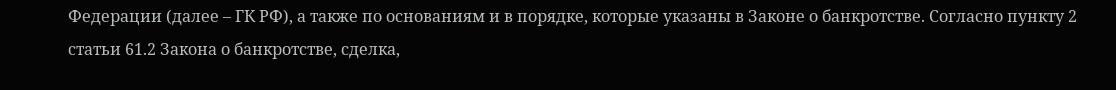Федерации (далее – ГК РФ), а также по основаниям и в порядке, которые указаны в Законе о банкротстве. Согласно пункту 2 статьи 61.2 Закона о банкротстве, сделка,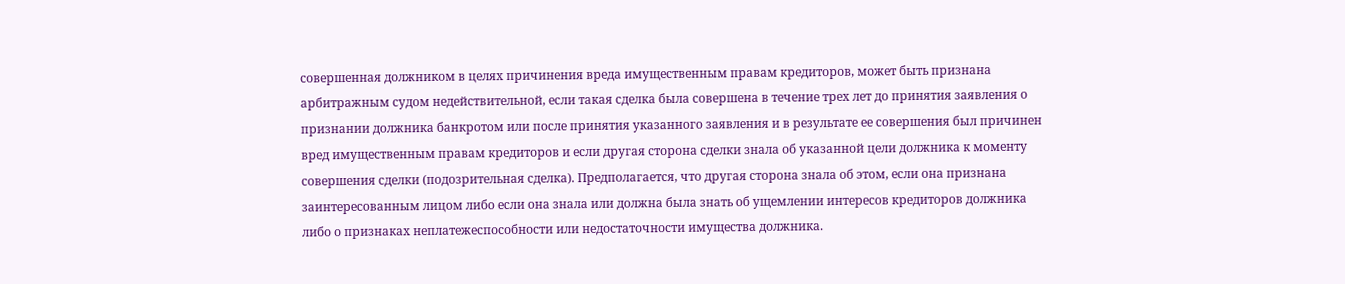совершенная должником в целях причинения вреда имущественным правам кредиторов, может быть признана арбитражным судом недействительной, если такая сделка была совершена в течение трех лет до принятия заявления о признании должника банкротом или после принятия указанного заявления и в результате ее совершения был причинен вред имущественным правам кредиторов и если другая сторона сделки знала об указанной цели должника к моменту совершения сделки (подозрительная сделка). Предполагается, что другая сторона знала об этом, если она признана заинтересованным лицом либо если она знала или должна была знать об ущемлении интересов кредиторов должника либо о признаках неплатежеспособности или недостаточности имущества должника.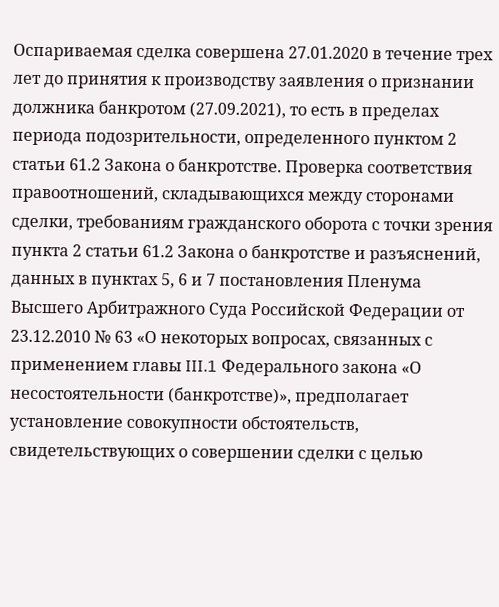Оспариваемая сделка совершена 27.01.2020 в течение трех лет до принятия к производству заявления о признании должника банкротом (27.09.2021), то есть в пределах периода подозрительности, определенного пунктом 2 статьи 61.2 Закона о банкротстве. Проверка соответствия правоотношений, складывающихся между сторонами сделки, требованиям гражданского оборота с точки зрения пункта 2 статьи 61.2 Закона о банкротстве и разъяснений, данных в пунктах 5, 6 и 7 постановления Пленума Высшего Арбитражного Суда Российской Федерации от 23.12.2010 № 63 «О некоторых вопросах, связанных с применением главы III.1 Федерального закона «О несостоятельности (банкротстве)», предполагает установление совокупности обстоятельств, свидетельствующих о совершении сделки с целью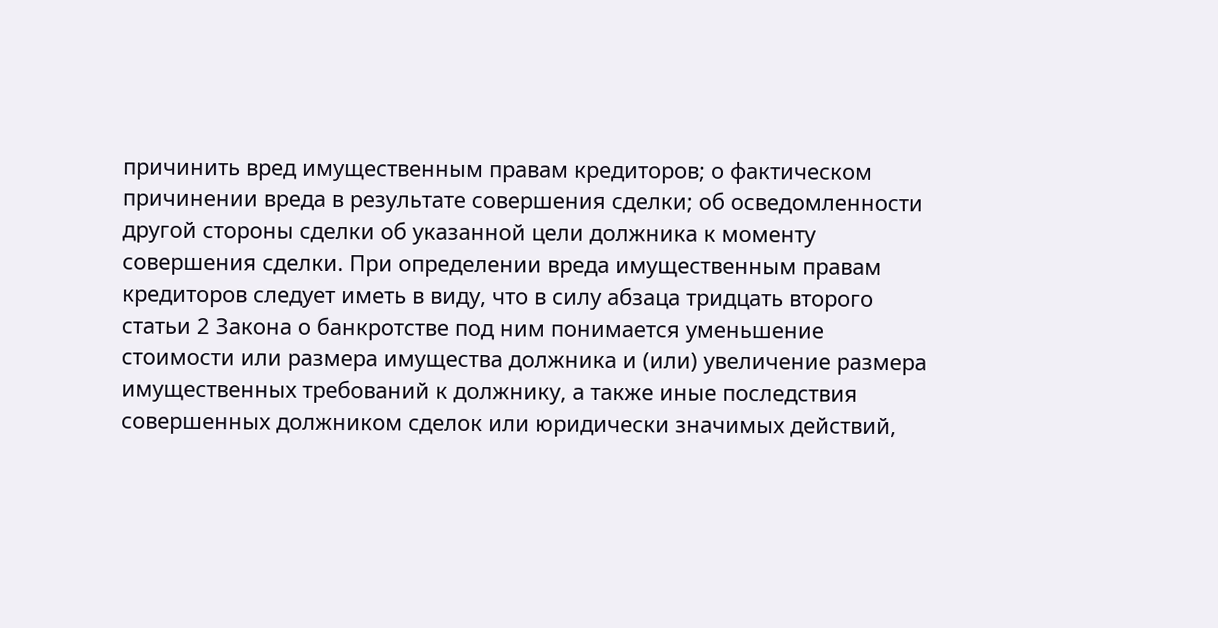причинить вред имущественным правам кредиторов; о фактическом причинении вреда в результате совершения сделки; об осведомленности другой стороны сделки об указанной цели должника к моменту совершения сделки. При определении вреда имущественным правам кредиторов следует иметь в виду, что в силу абзаца тридцать второго статьи 2 Закона о банкротстве под ним понимается уменьшение стоимости или размера имущества должника и (или) увеличение размера имущественных требований к должнику, а также иные последствия совершенных должником сделок или юридически значимых действий,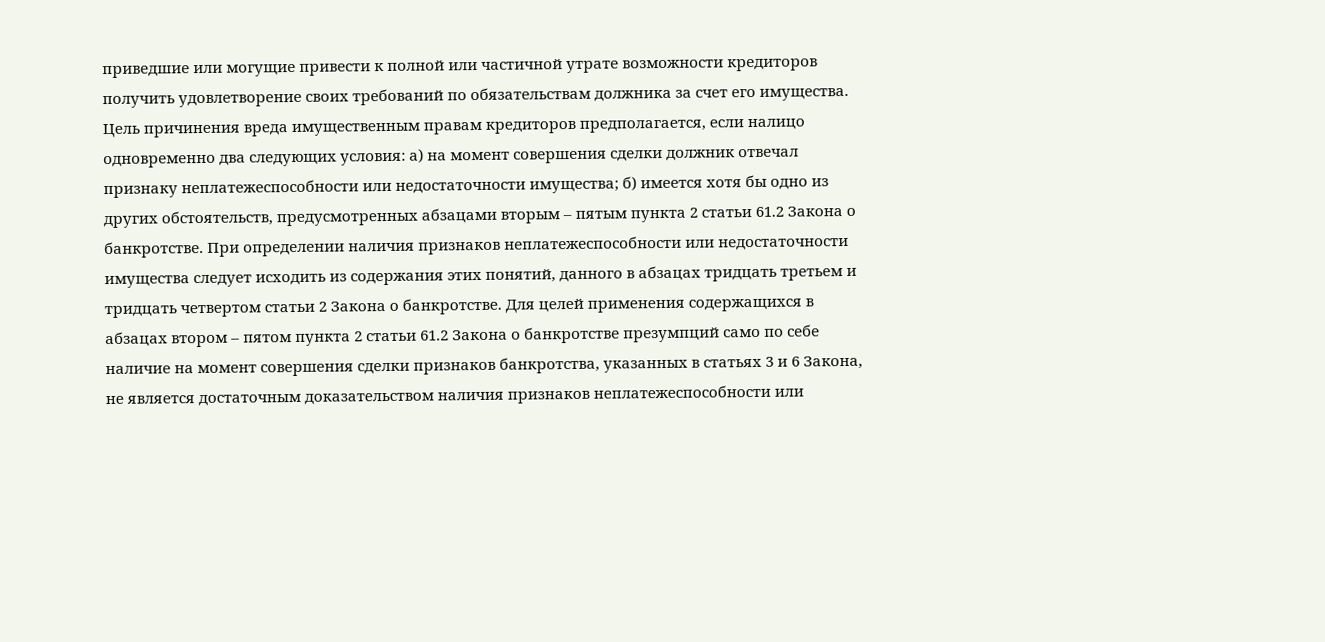приведшие или могущие привести к полной или частичной утрате возможности кредиторов получить удовлетворение своих требований по обязательствам должника за счет его имущества. Цель причинения вреда имущественным правам кредиторов предполагается, если налицо одновременно два следующих условия: а) на момент совершения сделки должник отвечал признаку неплатежеспособности или недостаточности имущества; б) имеется хотя бы одно из других обстоятельств, предусмотренных абзацами вторым – пятым пункта 2 статьи 61.2 Закона о банкротстве. При определении наличия признаков неплатежеспособности или недостаточности имущества следует исходить из содержания этих понятий, данного в абзацах тридцать третьем и тридцать четвертом статьи 2 Закона о банкротстве. Для целей применения содержащихся в абзацах втором – пятом пункта 2 статьи 61.2 Закона о банкротстве презумпций само по себе наличие на момент совершения сделки признаков банкротства, указанных в статьях 3 и 6 Закона, не является достаточным доказательством наличия признаков неплатежеспособности или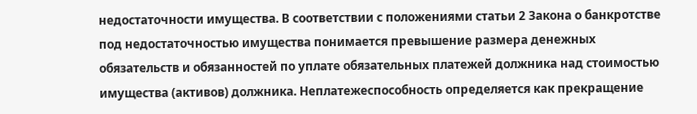недостаточности имущества. В соответствии с положениями статьи 2 Закона о банкротстве под недостаточностью имущества понимается превышение размера денежных обязательств и обязанностей по уплате обязательных платежей должника над стоимостью имущества (активов) должника. Неплатежеспособность определяется как прекращение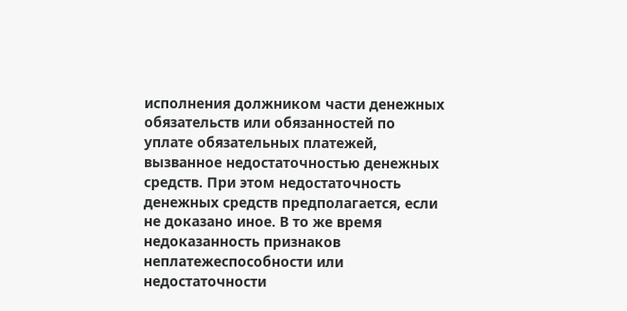исполнения должником части денежных обязательств или обязанностей по уплате обязательных платежей, вызванное недостаточностью денежных средств. При этом недостаточность денежных средств предполагается, если не доказано иное. В то же время недоказанность признаков неплатежеспособности или недостаточности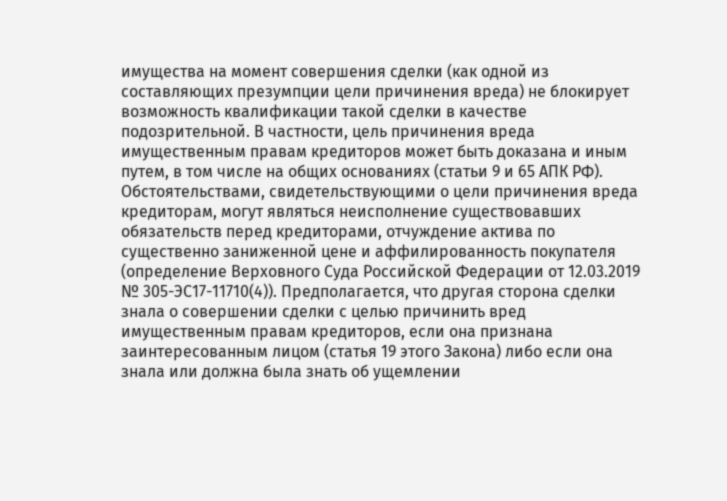имущества на момент совершения сделки (как одной из составляющих презумпции цели причинения вреда) не блокирует возможность квалификации такой сделки в качестве подозрительной. В частности, цель причинения вреда имущественным правам кредиторов может быть доказана и иным путем, в том числе на общих основаниях (статьи 9 и 65 АПК РФ). Обстоятельствами, свидетельствующими о цели причинения вреда кредиторам, могут являться неисполнение существовавших обязательств перед кредиторами, отчуждение актива по существенно заниженной цене и аффилированность покупателя (определение Верховного Суда Российской Федерации от 12.03.2019 № 305-ЭС17-11710(4)). Предполагается, что другая сторона сделки знала о совершении сделки с целью причинить вред имущественным правам кредиторов, если она признана заинтересованным лицом (статья 19 этого Закона) либо если она знала или должна была знать об ущемлении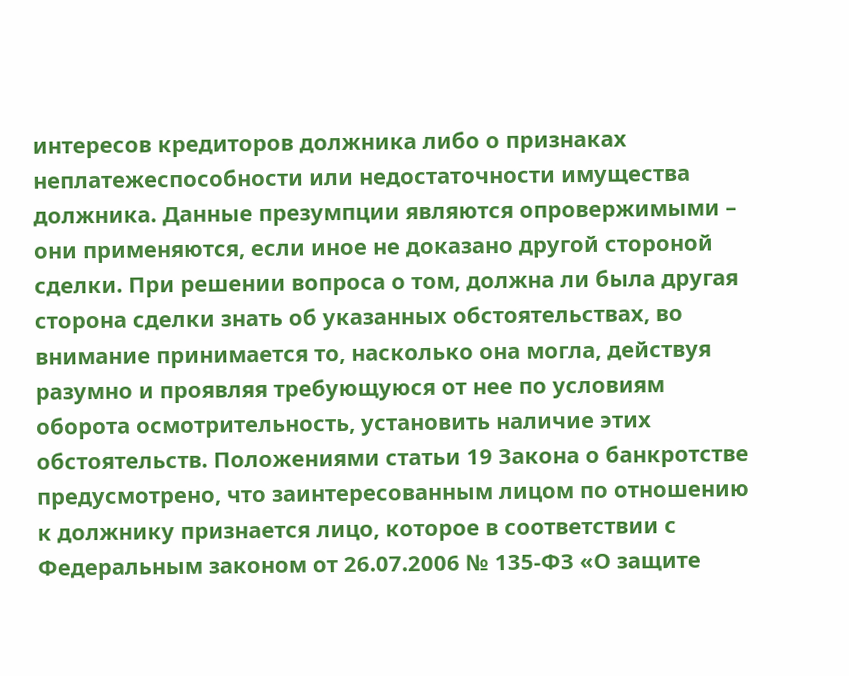интересов кредиторов должника либо о признаках неплатежеспособности или недостаточности имущества должника. Данные презумпции являются опровержимыми – они применяются, если иное не доказано другой стороной сделки. При решении вопроса о том, должна ли была другая сторона сделки знать об указанных обстоятельствах, во внимание принимается то, насколько она могла, действуя разумно и проявляя требующуюся от нее по условиям оборота осмотрительность, установить наличие этих обстоятельств. Положениями статьи 19 Закона о банкротстве предусмотрено, что заинтересованным лицом по отношению к должнику признается лицо, которое в соответствии с Федеральным законом от 26.07.2006 № 135-ФЗ «О защите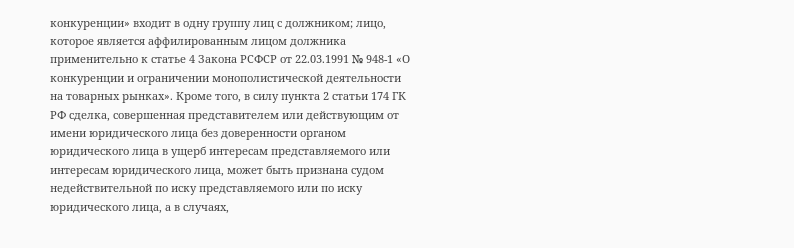конкуренции» входит в одну группу лиц с должником; лицо, которое является аффилированным лицом должника применительно к статье 4 Закона РСФСР от 22.03.1991 № 948-1 «О конкуренции и ограничении монополистической деятельности на товарных рынках». Кроме того, в силу пункта 2 статьи 174 ГК РФ сделка, совершенная представителем или действующим от имени юридического лица без доверенности органом юридического лица в ущерб интересам представляемого или интересам юридического лица, может быть признана судом недействительной по иску представляемого или по иску юридического лица, а в случаях,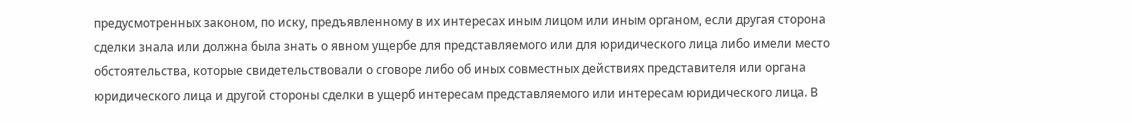предусмотренных законом, по иску, предъявленному в их интересах иным лицом или иным органом, если другая сторона сделки знала или должна была знать о явном ущербе для представляемого или для юридического лица либо имели место обстоятельства, которые свидетельствовали о сговоре либо об иных совместных действиях представителя или органа юридического лица и другой стороны сделки в ущерб интересам представляемого или интересам юридического лица. В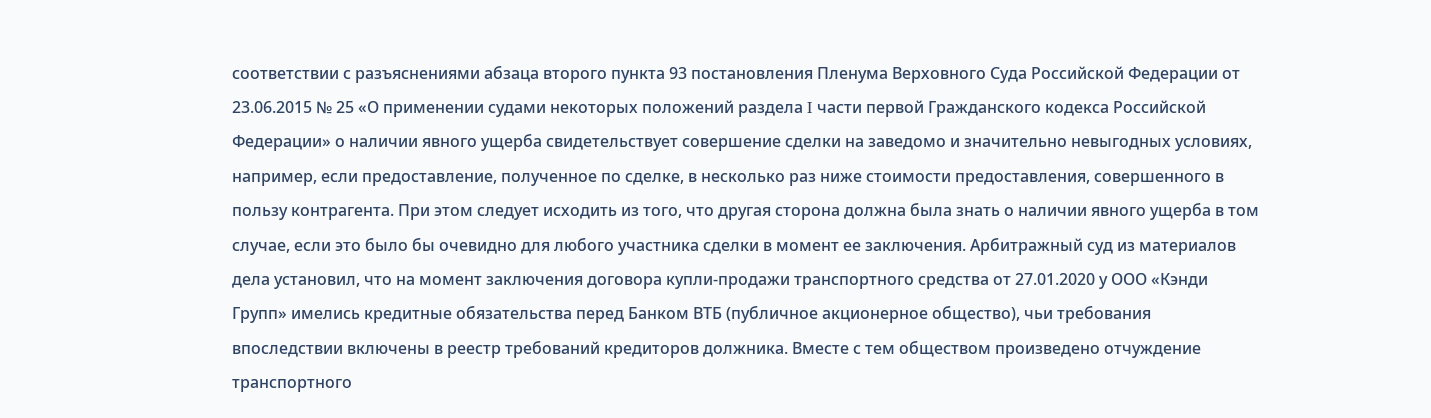соответствии с разъяснениями абзаца второго пункта 93 постановления Пленума Верховного Суда Российской Федерации от 23.06.2015 № 25 «О применении судами некоторых положений раздела I части первой Гражданского кодекса Российской Федерации» о наличии явного ущерба свидетельствует совершение сделки на заведомо и значительно невыгодных условиях, например, если предоставление, полученное по сделке, в несколько раз ниже стоимости предоставления, совершенного в пользу контрагента. При этом следует исходить из того, что другая сторона должна была знать о наличии явного ущерба в том случае, если это было бы очевидно для любого участника сделки в момент ее заключения. Арбитражный суд из материалов дела установил, что на момент заключения договора купли-продажи транспортного средства от 27.01.2020 у ООО «Кэнди Групп» имелись кредитные обязательства перед Банком ВТБ (публичное акционерное общество), чьи требования впоследствии включены в реестр требований кредиторов должника. Вместе с тем обществом произведено отчуждение транспортного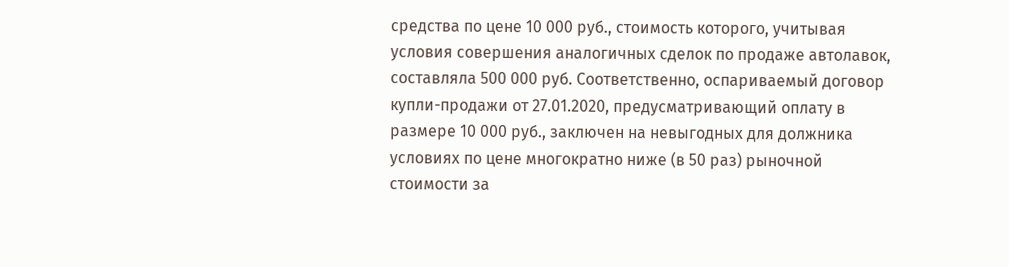средства по цене 10 000 руб., стоимость которого, учитывая условия совершения аналогичных сделок по продаже автолавок, составляла 500 000 руб. Соответственно, оспариваемый договор купли-продажи от 27.01.2020, предусматривающий оплату в размере 10 000 руб., заключен на невыгодных для должника условиях по цене многократно ниже (в 50 раз) рыночной стоимости за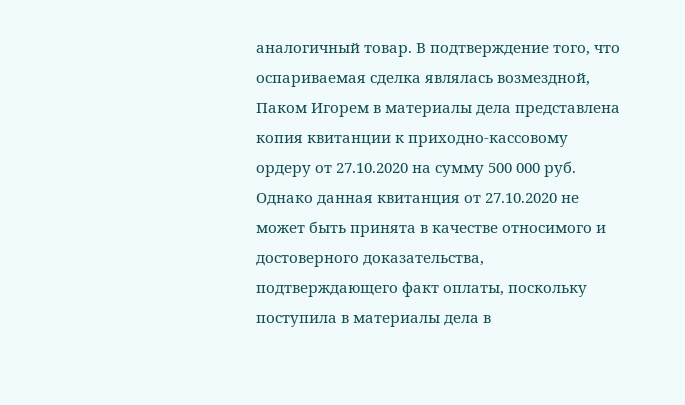аналогичный товар. В подтверждение того, что оспариваемая сделка являлась возмездной, Паком Игорем в материалы дела представлена копия квитанции к приходно-кассовому ордеру от 27.10.2020 на сумму 500 000 руб. Однако данная квитанция от 27.10.2020 не может быть принята в качестве относимого и достоверного доказательства, подтверждающего факт оплаты, поскольку поступила в материалы дела в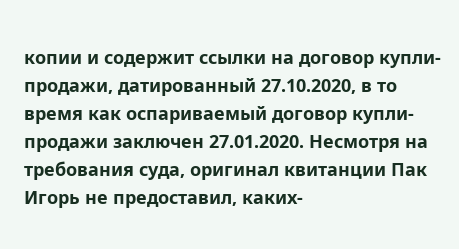копии и содержит ссылки на договор купли-продажи, датированный 27.10.2020, в то время как оспариваемый договор купли-продажи заключен 27.01.2020. Несмотря на требования суда, оригинал квитанции Пак Игорь не предоставил, каких-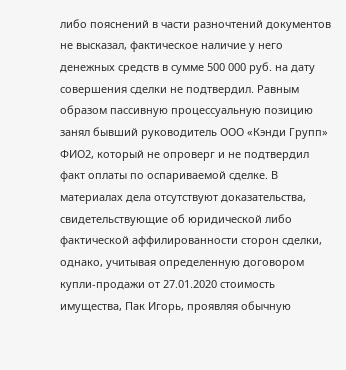либо пояснений в части разночтений документов не высказал, фактическое наличие у него денежных средств в сумме 500 000 руб. на дату совершения сделки не подтвердил. Равным образом пассивную процессуальную позицию занял бывший руководитель ООО «Кэнди Групп» ФИО2, который не опроверг и не подтвердил факт оплаты по оспариваемой сделке. В материалах дела отсутствуют доказательства, свидетельствующие об юридической либо фактической аффилированности сторон сделки, однако, учитывая определенную договором купли-продажи от 27.01.2020 стоимость имущества, Пак Игорь, проявляя обычную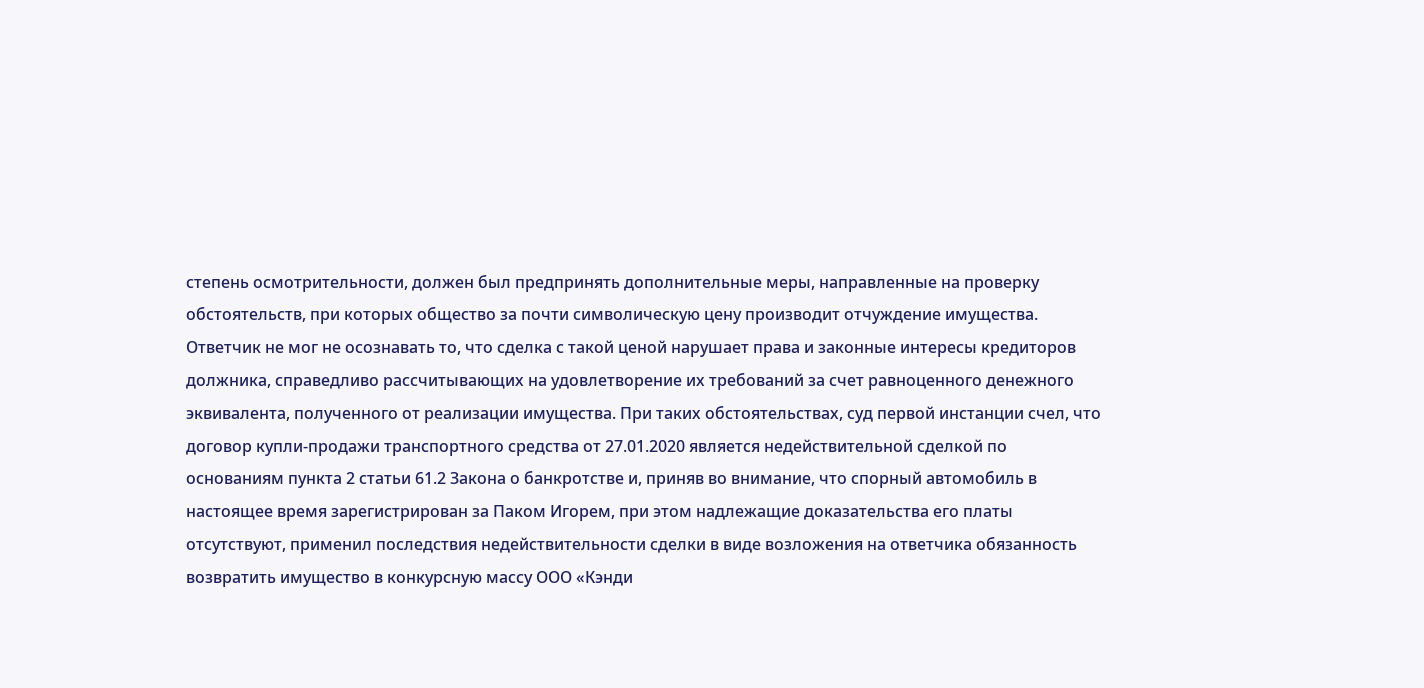степень осмотрительности, должен был предпринять дополнительные меры, направленные на проверку обстоятельств, при которых общество за почти символическую цену производит отчуждение имущества. Ответчик не мог не осознавать то, что сделка с такой ценой нарушает права и законные интересы кредиторов должника, справедливо рассчитывающих на удовлетворение их требований за счет равноценного денежного эквивалента, полученного от реализации имущества. При таких обстоятельствах, суд первой инстанции счел, что договор купли-продажи транспортного средства от 27.01.2020 является недействительной сделкой по основаниям пункта 2 статьи 61.2 Закона о банкротстве и, приняв во внимание, что спорный автомобиль в настоящее время зарегистрирован за Паком Игорем, при этом надлежащие доказательства его платы отсутствуют, применил последствия недействительности сделки в виде возложения на ответчика обязанность возвратить имущество в конкурсную массу ООО «Кэнди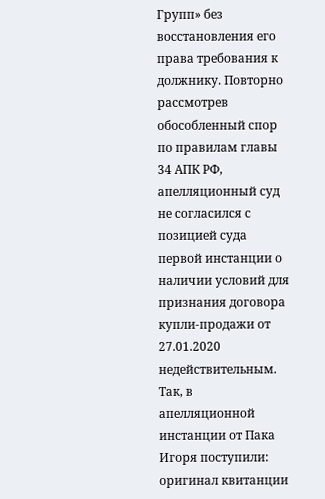Групп» без восстановления его права требования к должнику. Повторно рассмотрев обособленный спор по правилам главы 34 АПК РФ, апелляционный суд не согласился с позицией суда первой инстанции о наличии условий для признания договора купли-продажи от 27.01.2020 недействительным. Так, в апелляционной инстанции от Пака Игоря поступили: оригинал квитанции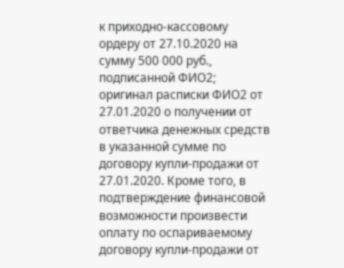к приходно-кассовому ордеру от 27.10.2020 на сумму 500 000 руб., подписанной ФИО2; оригинал расписки ФИО2 от 27.01.2020 о получении от ответчика денежных средств в указанной сумме по договору купли-продажи от 27.01.2020. Кроме того, в подтверждение финансовой возможности произвести оплату по оспариваемому договору купли-продажи от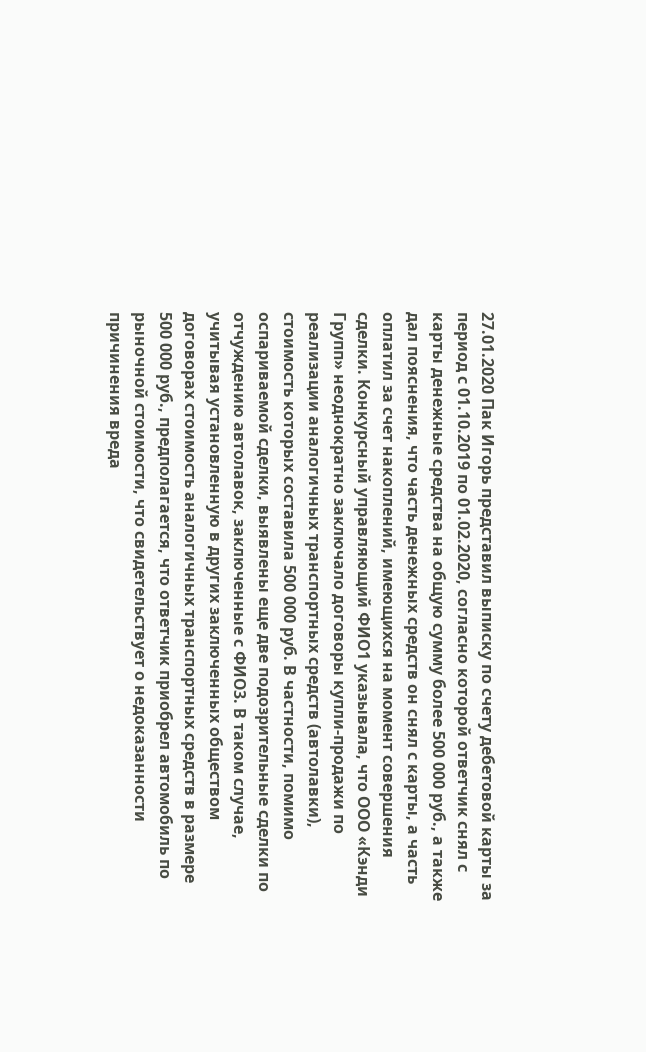27.01.2020 Пак Игорь представил выписку по счету дебетовой карты за период с 01.10.2019 по 01.02.2020, согласно которой ответчик снял с карты денежные средства на общую сумму более 500 000 руб., а также дал пояснения, что часть денежных средств он снял с карты, а часть оплатил за счет накоплений, имеющихся на момент совершения сделки. Конкурсный управляющий ФИО1 указывала, что ООО «Кэнди Групп» неоднократно заключало договоры купли-продажи по реализации аналогичных транспортных средств (автолавки), стоимость которых составила 500 000 руб. В частности, помимо оспариваемой сделки, выявлены еще две подозрительные сделки по отчуждению автолавок, заключенные с ФИО3. В таком случае, учитывая установленную в других заключенных обществом договорах стоимость аналогичных транспортных средств в размере 500 000 руб., предполагается, что ответчик приобрел автомобиль по рыночной стоимости, что свидетельствует о недоказанности причинения вреда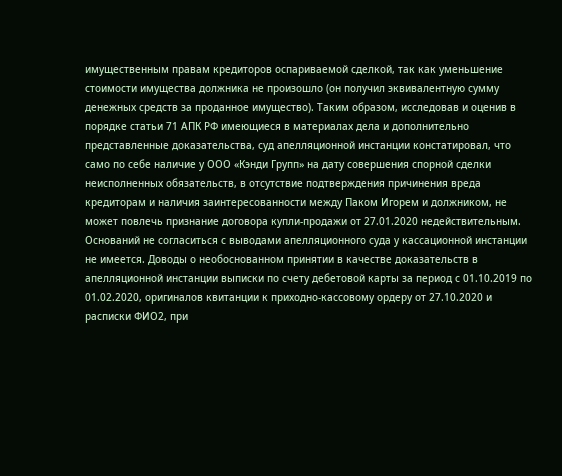имущественным правам кредиторов оспариваемой сделкой, так как уменьшение стоимости имущества должника не произошло (он получил эквивалентную сумму денежных средств за проданное имущество). Таким образом, исследовав и оценив в порядке статьи 71 АПК РФ имеющиеся в материалах дела и дополнительно представленные доказательства, суд апелляционной инстанции констатировал, что само по себе наличие у ООО «Кэнди Групп» на дату совершения спорной сделки неисполненных обязательств, в отсутствие подтверждения причинения вреда кредиторам и наличия заинтересованности между Паком Игорем и должником, не может повлечь признание договора купли-продажи от 27.01.2020 недействительным. Оснований не согласиться с выводами апелляционного суда у кассационной инстанции не имеется. Доводы о необоснованном принятии в качестве доказательств в апелляционной инстанции выписки по счету дебетовой карты за период с 01.10.2019 по 01.02.2020, оригиналов квитанции к приходно-кассовому ордеру от 27.10.2020 и расписки ФИО2, при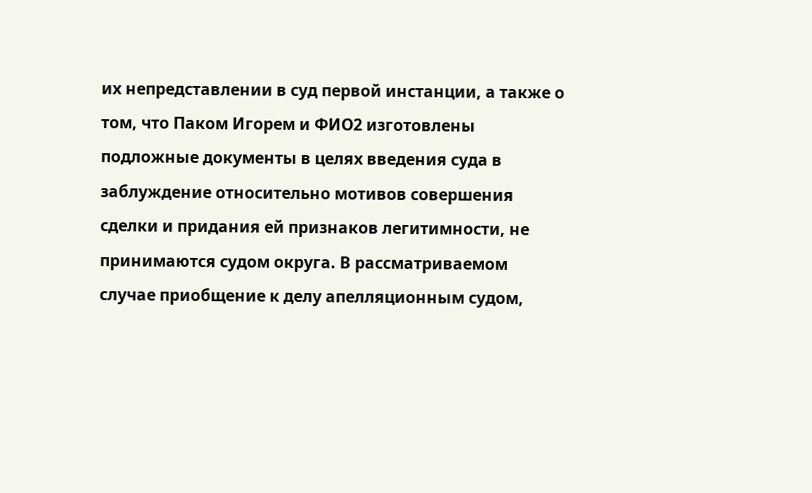их непредставлении в суд первой инстанции, а также о том, что Паком Игорем и ФИО2 изготовлены подложные документы в целях введения суда в заблуждение относительно мотивов совершения сделки и придания ей признаков легитимности, не принимаются судом округа. В рассматриваемом случае приобщение к делу апелляционным судом,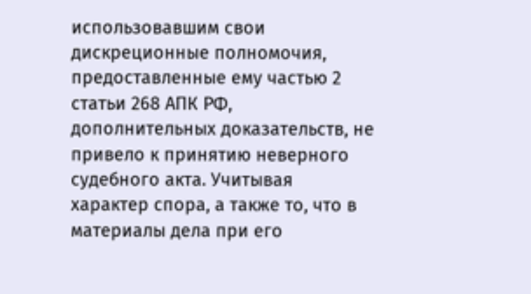использовавшим свои дискреционные полномочия, предоставленные ему частью 2 статьи 268 АПК РФ, дополнительных доказательств, не привело к принятию неверного судебного акта. Учитывая характер спора, а также то, что в материалы дела при его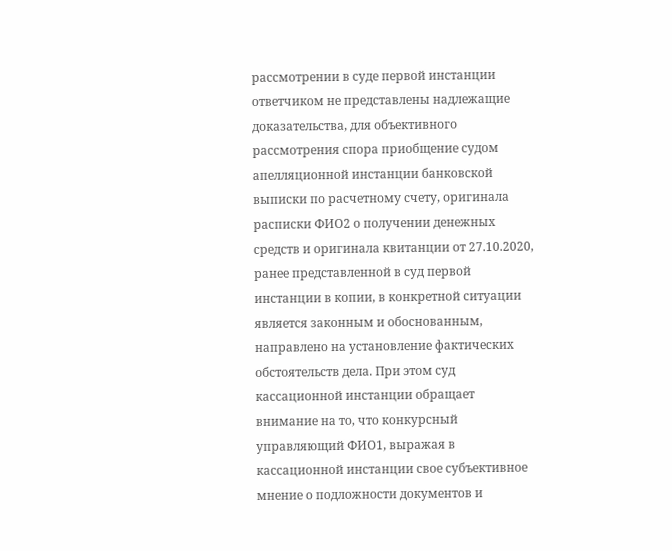рассмотрении в суде первой инстанции ответчиком не представлены надлежащие доказательства, для объективного рассмотрения спора приобщение судом апелляционной инстанции банковской выписки по расчетному счету, оригинала расписки ФИО2 о получении денежных средств и оригинала квитанции от 27.10.2020, ранее представленной в суд первой инстанции в копии, в конкретной ситуации является законным и обоснованным, направлено на установление фактических обстоятельств дела. При этом суд кассационной инстанции обращает внимание на то, что конкурсный управляющий ФИО1, выражая в кассационной инстанции свое субъективное мнение о подложности документов и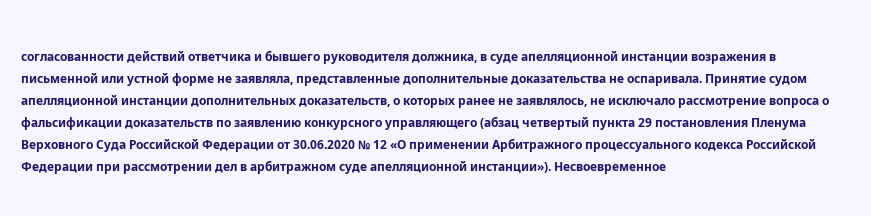согласованности действий ответчика и бывшего руководителя должника, в суде апелляционной инстанции возражения в письменной или устной форме не заявляла, представленные дополнительные доказательства не оспаривала. Принятие судом апелляционной инстанции дополнительных доказательств, о которых ранее не заявлялось, не исключало рассмотрение вопроса о фальсификации доказательств по заявлению конкурсного управляющего (абзац четвертый пункта 29 постановления Пленума Верховного Суда Российской Федерации от 30.06.2020 № 12 «О применении Арбитражного процессуального кодекса Российской Федерации при рассмотрении дел в арбитражном суде апелляционной инстанции»). Несвоевременное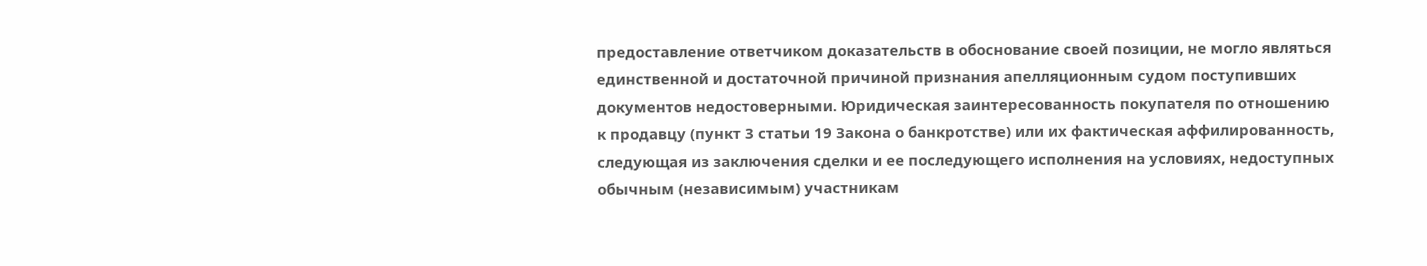предоставление ответчиком доказательств в обоснование своей позиции, не могло являться единственной и достаточной причиной признания апелляционным судом поступивших документов недостоверными. Юридическая заинтересованность покупателя по отношению к продавцу (пункт 3 статьи 19 Закона о банкротстве) или их фактическая аффилированность, следующая из заключения сделки и ее последующего исполнения на условиях, недоступных обычным (независимым) участникам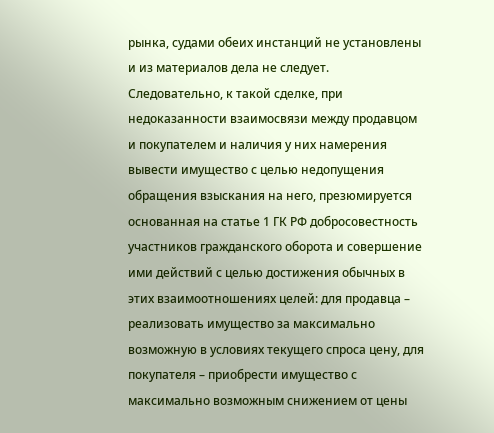рынка, судами обеих инстанций не установлены и из материалов дела не следует. Следовательно, к такой сделке, при недоказанности взаимосвязи между продавцом и покупателем и наличия у них намерения вывести имущество с целью недопущения обращения взыскания на него, презюмируется основанная на статье 1 ГК РФ добросовестность участников гражданского оборота и совершение ими действий с целью достижения обычных в этих взаимоотношениях целей: для продавца – реализовать имущество за максимально возможную в условиях текущего спроса цену, для покупателя – приобрести имущество с максимально возможным снижением от цены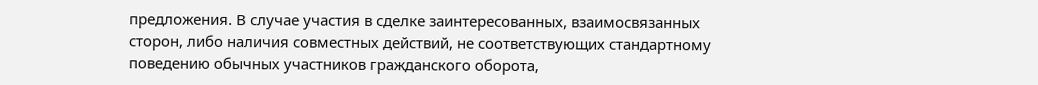предложения. В случае участия в сделке заинтересованных, взаимосвязанных сторон, либо наличия совместных действий, не соответствующих стандартному поведению обычных участников гражданского оборота,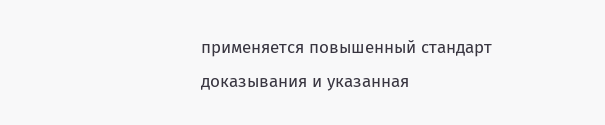применяется повышенный стандарт доказывания и указанная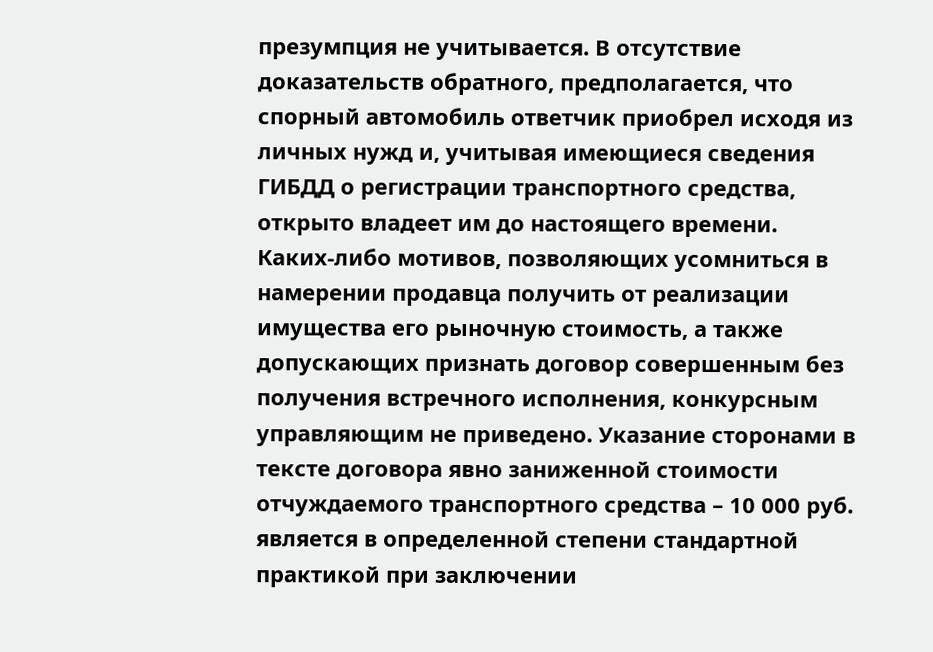презумпция не учитывается. В отсутствие доказательств обратного, предполагается, что спорный автомобиль ответчик приобрел исходя из личных нужд и, учитывая имеющиеся сведения ГИБДД о регистрации транспортного средства, открыто владеет им до настоящего времени. Каких-либо мотивов, позволяющих усомниться в намерении продавца получить от реализации имущества его рыночную стоимость, а также допускающих признать договор совершенным без получения встречного исполнения, конкурсным управляющим не приведено. Указание сторонами в тексте договора явно заниженной стоимости отчуждаемого транспортного средства – 10 000 руб. является в определенной степени стандартной практикой при заключении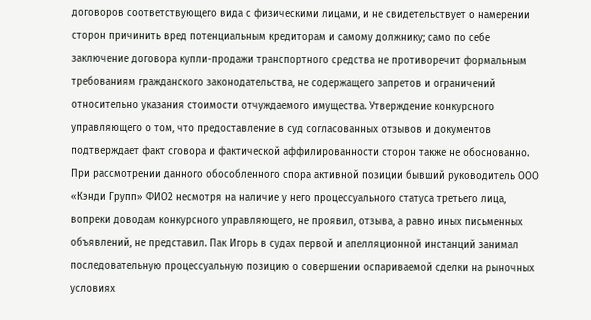договоров соответствующего вида с физическими лицами, и не свидетельствует о намерении сторон причинить вред потенциальным кредиторам и самому должнику; само по себе заключение договора купли-продажи транспортного средства не противоречит формальным требованиям гражданского законодательства, не содержащего запретов и ограничений относительно указания стоимости отчуждаемого имущества. Утверждение конкурсного управляющего о том, что предоставление в суд согласованных отзывов и документов подтверждает факт сговора и фактической аффилированности сторон также не обоснованно. При рассмотрении данного обособленного спора активной позиции бывший руководитель ООО «Кэнди Групп» ФИО2 несмотря на наличие у него процессуального статуса третьего лица, вопреки доводам конкурсного управляющего, не проявил, отзыва, а равно иных письменных объявлений, не представил. Пак Игорь в судах первой и апелляционной инстанций занимал последовательную процессуальную позицию о совершении оспариваемой сделки на рыночных условиях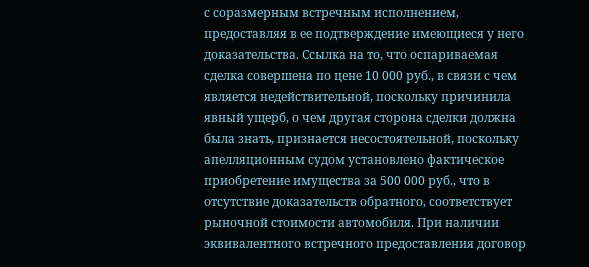с соразмерным встречным исполнением, предоставляя в ее подтверждение имеющиеся у него доказательства. Ссылка на то, что оспариваемая сделка совершена по цене 10 000 руб., в связи с чем является недействительной, поскольку причинила явный ущерб, о чем другая сторона сделки должна была знать, признается несостоятельной, поскольку апелляционным судом установлено фактическое приобретение имущества за 500 000 руб., что в отсутствие доказательств обратного, соответствует рыночной стоимости автомобиля. При наличии эквивалентного встречного предоставления договор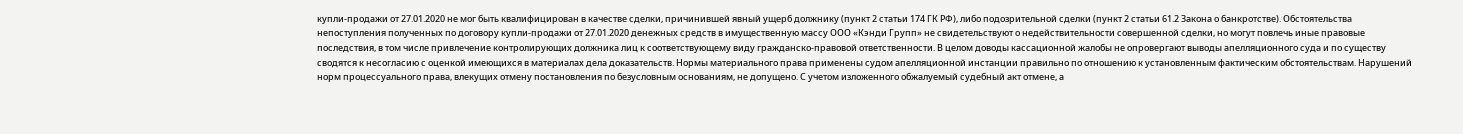купли-продажи от 27.01.2020 не мог быть квалифицирован в качестве сделки, причинившей явный ущерб должнику (пункт 2 статьи 174 ГК РФ), либо подозрительной сделки (пункт 2 статьи 61.2 Закона о банкротстве). Обстоятельства непоступления полученных по договору купли-продажи от 27.01.2020 денежных средств в имущественную массу ООО «Кэнди Групп» не свидетельствуют о недействительности совершенной сделки, но могут повлечь иные правовые последствия, в том числе привлечение контролирующих должника лиц к соответствующему виду гражданско-правовой ответственности. В целом доводы кассационной жалобы не опровергают выводы апелляционного суда и по существу сводятся к несогласию с оценкой имеющихся в материалах дела доказательств. Нормы материального права применены судом апелляционной инстанции правильно по отношению к установленным фактическим обстоятельствам. Нарушений норм процессуального права, влекущих отмену постановления по безусловным основаниям, не допущено. С учетом изложенного обжалуемый судебный акт отмене, а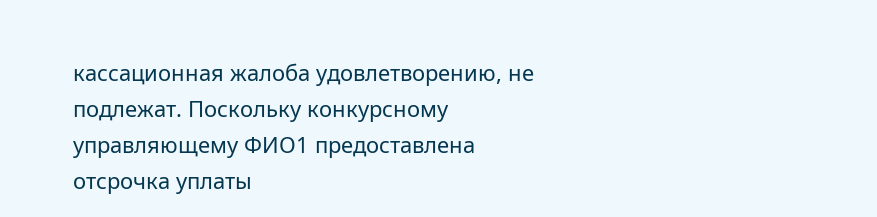кассационная жалоба удовлетворению, не подлежат. Поскольку конкурсному управляющему ФИО1 предоставлена отсрочка уплаты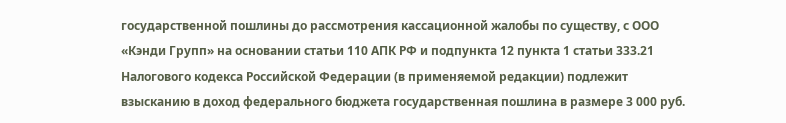государственной пошлины до рассмотрения кассационной жалобы по существу, с ООО «Кэнди Групп» на основании статьи 110 АПК РФ и подпункта 12 пункта 1 статьи 333.21 Налогового кодекса Российской Федерации (в применяемой редакции) подлежит взысканию в доход федерального бюджета государственная пошлина в размере 3 000 руб.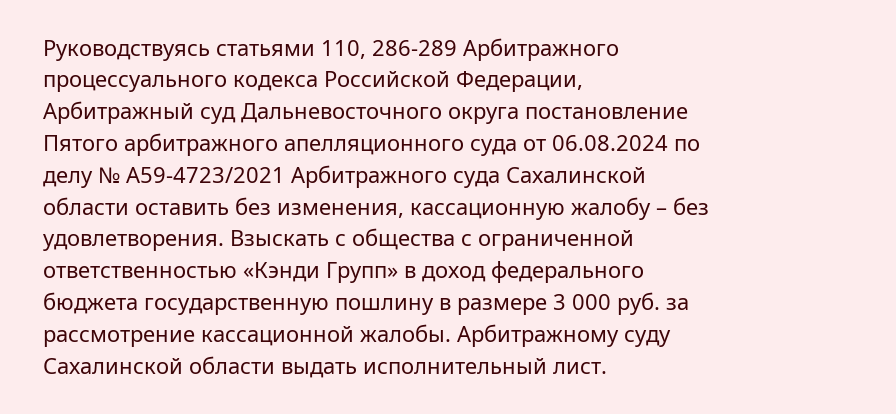Руководствуясь статьями 110, 286-289 Арбитражного процессуального кодекса Российской Федерации, Арбитражный суд Дальневосточного округа постановление Пятого арбитражного апелляционного суда от 06.08.2024 по делу № А59-4723/2021 Арбитражного суда Сахалинской области оставить без изменения, кассационную жалобу – без удовлетворения. Взыскать с общества с ограниченной ответственностью «Кэнди Групп» в доход федерального бюджета государственную пошлину в размере 3 000 руб. за рассмотрение кассационной жалобы. Арбитражному суду Сахалинской области выдать исполнительный лист.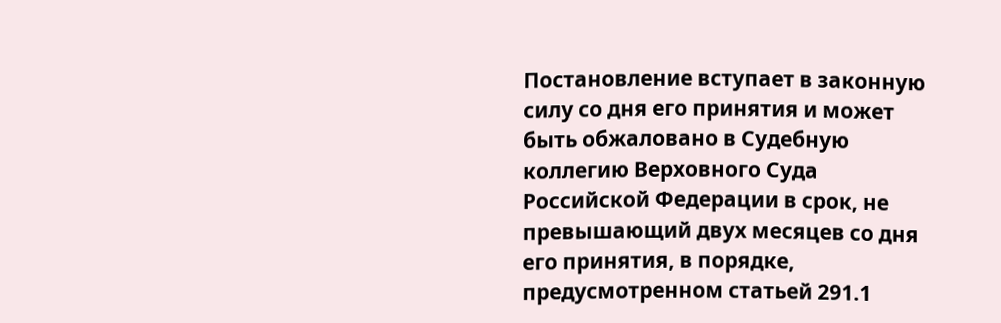Постановление вступает в законную силу со дня его принятия и может быть обжаловано в Судебную коллегию Верховного Суда Российской Федерации в срок, не превышающий двух месяцев со дня его принятия, в порядке, предусмотренном статьей 291.1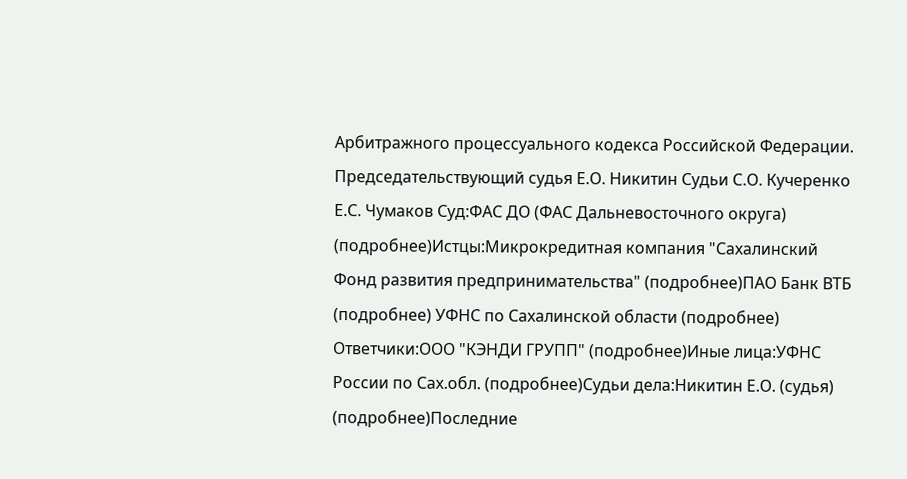Арбитражного процессуального кодекса Российской Федерации. Председательствующий судья Е.О. Никитин Судьи С.О. Кучеренко Е.С. Чумаков Суд:ФАС ДО (ФАС Дальневосточного округа) (подробнее)Истцы:Микрокредитная компания "Сахалинский Фонд развития предпринимательства" (подробнее)ПАО Банк ВТБ (подробнее) УФНС по Сахалинской области (подробнее) Ответчики:ООО "КЭНДИ ГРУПП" (подробнее)Иные лица:УФНС России по Сах.обл. (подробнее)Судьи дела:Никитин Е.О. (судья) (подробнее)Последние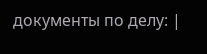документы по делу: |